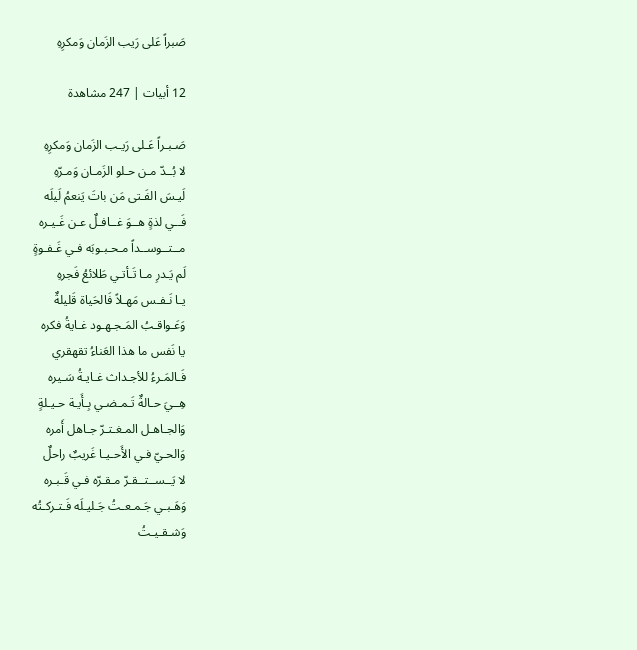صَبراً عَلى رَيب الزَمان وَمكرِهِ

12 أبيات | 247 مشاهدة

صَـبـراً عَـلى رَيـب الزَمان وَمكرِهِ
لا بُــدّ مـن حـلو الزَمـان وَمـرّهِ
لَيـسَ الفَـتى مَن باتَ يَنعمُ لَيلَه
فَــي لذةٍ هــوَ غــافـلٌ عـن غَـيـره
مــتــوســداً مـحـبـوبَه فـي غَـفـوةٍ
لَم يَـدرِ مـا تَـأتـي طَلائعُ فَجرهِ
يـا نَـفـس مَهـلاً فَالحَياة قَليلةٌ
وَعَـواقـبُ المَـجـهـود غـايةُ فكره
يا نَفس ما هذا العَناءُ تقهقري
فَـالمَـرءُ للأجـداث غـايـةُ سَـيره
هِــيَ حـالةٌ تَـمـضـي بِـأَيـة حـيـلةٍ
وَالجـاهـل المـغـتـرّ جـاهل أَمره
وَالحـيّ فـي الأَحـيـا غَريبٌ راحلٌ
لا يَــســتــقـرّ مـقـرّه فـي قَـبـره
وَهَـبـي جَـمـعـتُ جَـليـلَه فَـتـركـتُه
وَشـقـيـتُ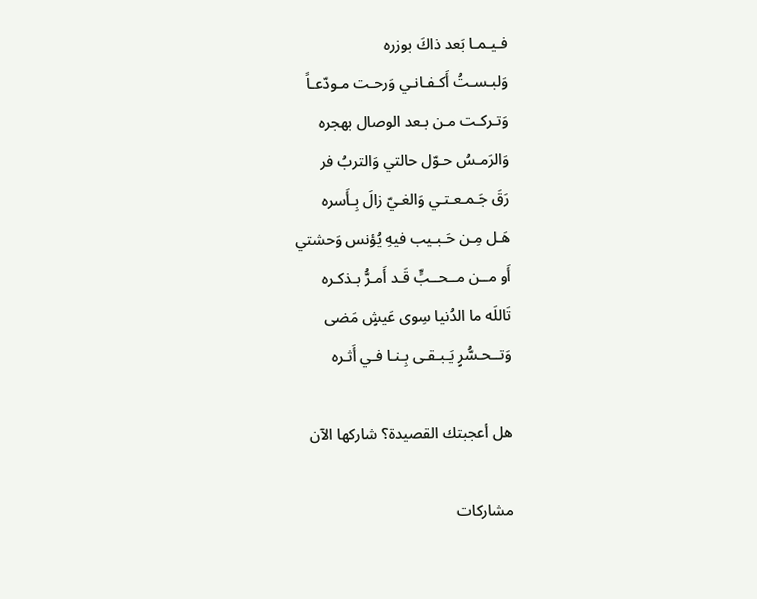فـيـمـا بَعد ذاكَ بوزره
وَلبـسـتُ أَكـفـانـي وَرحـت مـودّعـاً
وَتـركـت مـن بـعد الوصال بهجره
وَالرَمـسُ حـوّل حالتي وَالتربُ فر
رَقَ جَـمـعـتـي وَالغـيّ زالَ بِـأَسره
هَـل مِـن حَـبـيب فيهِ يُؤنس وَحشتي
أَو مــن مــحــبٍّ قَـد أَمـرُّ بـذكـره
تَاللَه ما الدُنيا سِوى عَيشٍ مَضى
وَتــحـسُّرٍ يَـبـقـى بِـنـا فـي أَثـره

هل أعجبتك القصيدة؟ شاركها الآن

مشاركات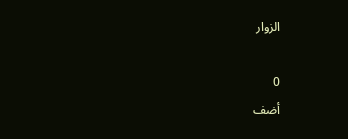الزوار

0
أضف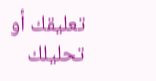تعليقك أو تحليلك